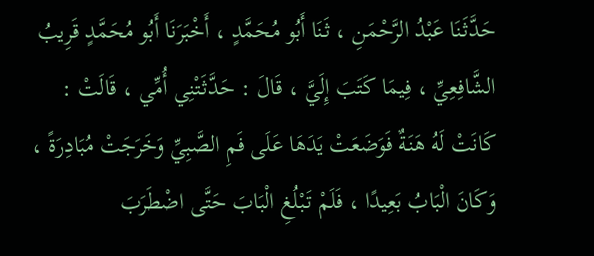حَدَّثَنَا عَبْدُ الرَّحْمَنِ ، ثَنَا أَبُو مُحَمَّدٍ ، أَخْبَرَنَا أَبُو مُحَمَّدٍ قَرِيبُ الشَّافِعِيِّ ، فِيمَا كَتَبَ إِلَيَّ ، قَالَ : حَدَّثَتْنِي أُمِّي ، قَالَتْ : كَانَتْ لَهُ هَنَةٌ فَوَضَعَتْ يَدَهَا عَلَى فَمِ الصَّبِيِّ وَخَرَجَتْ مُبَادِرَةً ، وَكَانَ الْبَابُ بَعِيدًا ، فَلَمْ تَبْلُغِ الْبَابَ حَتَّى اضْطَرَبَ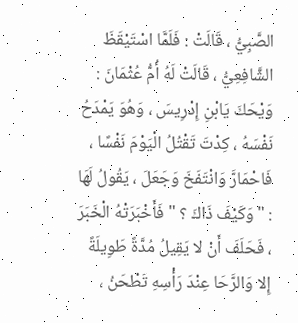الصَّبِيُّ ، قَالَتْ : فَلَمَّا اسْتَيْقَظَ الشَّافِعِيُّ ، قَالَتْ لَهُ أُمُّ عُثْمَانَ : وَيْحَكَ يَابْنِ إِدْرِيسَ ، وَهُوَ يَمْدَحُ نَفْسَهُ ، كِدْتَ تَقْتُلُ الْيَوْمَ نَفْسًا ، فَاحْمَارَّ وَانْتَفَخَ وَجَعَلَ ، يَقُولُ لَهَا : " وَكَيْفَ ذَاكَ ؟ " فَأَخْبَرَتْهُ الْخَبَرَ ، فَحَلَفَ أَنْ لا يَقِيلُ مُدَّةً طَوِيلَةً إِلا وَالرَّحَا عِنْدَ رَأْسِهِ تَطْحَنُ ،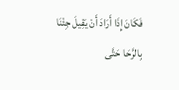فَكَانَ إِذَا أَرَادَ أَنْ يَقِيلَ جِئْنَا بِالرَّحَا حَتَّى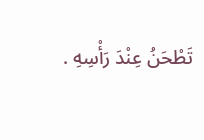تَطْحَنُ عِنْدَ رَأْسِهِ .